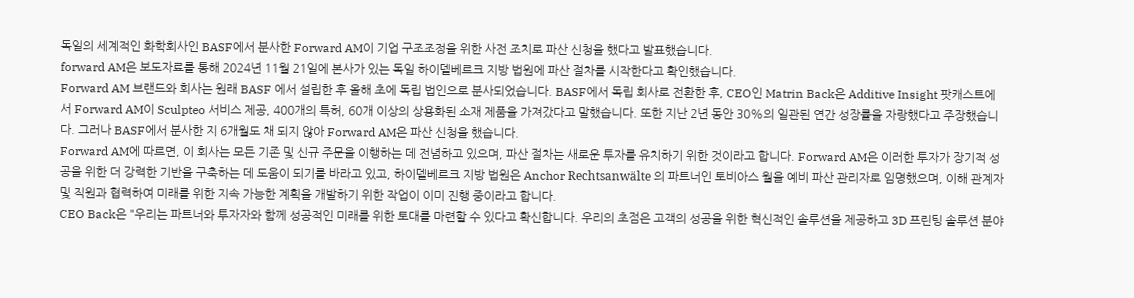독일의 세계적인 화학회사인 BASF에서 분사한 Forward AM이 기업 구조조정을 위한 사전 조치로 파산 신청을 했다고 발표했습니다.
forward AM은 보도자료를 통해 2024년 11월 21일에 본사가 있는 독일 하이델베르크 지방 법원에 파산 절차를 시작한다고 확인했습니다.
Forward AM 브랜드와 회사는 원래 BASF 에서 설립한 후 올해 초에 독립 법인으로 분사되었습니다. BASF에서 독립 회사로 전환한 후, CEO인 Matrin Back은 Additive Insight 팟캐스트에서 Forward AM이 Sculpteo 서비스 제공, 400개의 특허, 60개 이상의 상용화된 소재 제품을 가져갔다고 말했습니다. 또한 지난 2년 동안 30%의 일관된 연간 성장률을 자랑했다고 주장했습니다. 그러나 BASF에서 분사한 지 6개월도 채 되지 않아 Forward AM은 파산 신청을 했습니다.
Forward AM에 따르면, 이 회사는 모든 기존 및 신규 주문을 이행하는 데 전념하고 있으며, 파산 절차는 새로운 투자를 유치하기 위한 것이라고 합니다. Forward AM은 이러한 투자가 장기적 성공을 위한 더 강력한 기반을 구축하는 데 도움이 되기를 바라고 있고, 하이델베르크 지방 법원은 Anchor Rechtsanwälte 의 파트너인 토비아스 월을 예비 파산 관리자로 임명했으며, 이해 관계자 및 직원과 협력하여 미래를 위한 지속 가능한 계획을 개발하기 위한 작업이 이미 진행 중이라고 합니다.
CEO Back은 "우리는 파트너와 투자자와 함께 성공적인 미래를 위한 토대를 마련할 수 있다고 확신합니다. 우리의 초점은 고객의 성공을 위한 혁신적인 솔루션을 제공하고 3D 프린팅 솔루션 분야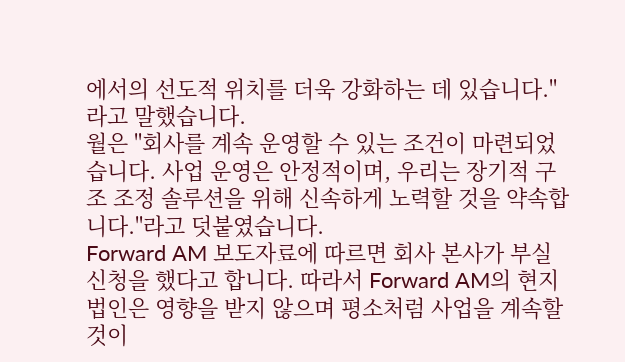에서의 선도적 위치를 더욱 강화하는 데 있습니다."라고 말했습니다.
월은 "회사를 계속 운영할 수 있는 조건이 마련되었습니다. 사업 운영은 안정적이며, 우리는 장기적 구조 조정 솔루션을 위해 신속하게 노력할 것을 약속합니다."라고 덧붙였습니다.
Forward AM 보도자료에 따르면 회사 본사가 부실 신청을 했다고 합니다. 따라서 Forward AM의 현지 법인은 영향을 받지 않으며 평소처럼 사업을 계속할 것이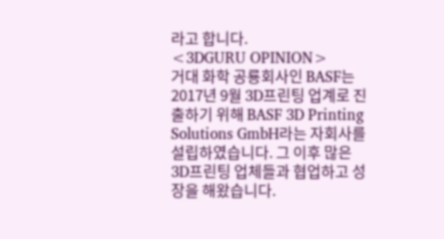라고 합니다.
<3DGURU OPINION>
거대 화학 공룡회사인 BASF는 2017년 9월 3D프린팅 업계로 진출하기 위해 BASF 3D Printing Solutions GmbH라는 자회사를 설립하였습니다. 그 이후 많은 3D프린팅 업체들과 협업하고 성장을 해왔습니다.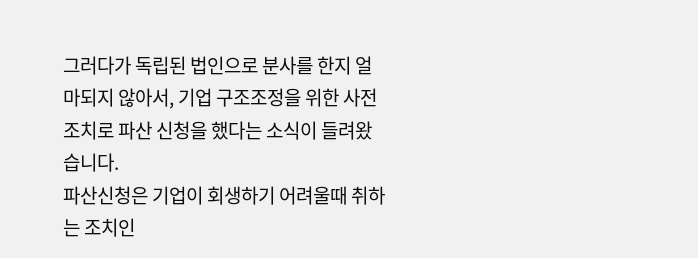그러다가 독립된 법인으로 분사를 한지 얼마되지 않아서, 기업 구조조정을 위한 사전 조치로 파산 신청을 했다는 소식이 들려왔습니다.
파산신청은 기업이 회생하기 어려울때 취하는 조치인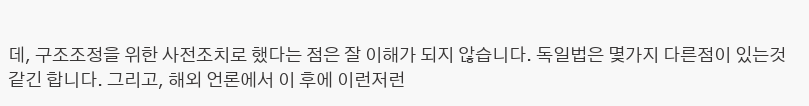데, 구조조정을 위한 사전조치로 했다는 점은 잘 이해가 되지 않습니다. 독일법은 몇가지 다른점이 있는것 같긴 합니다. 그리고, 해외 언론에서 이 후에 이런저런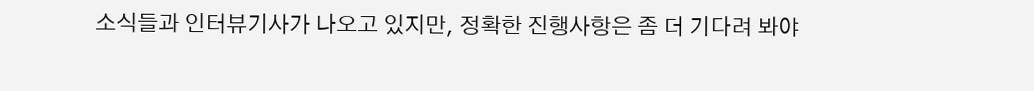소식들과 인터뷰기사가 나오고 있지만, 정확한 진행사항은 좀 더 기다려 봐야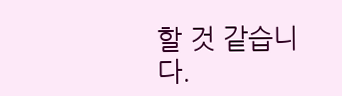할 것 같습니다.